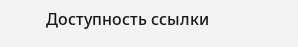Доступность ссылки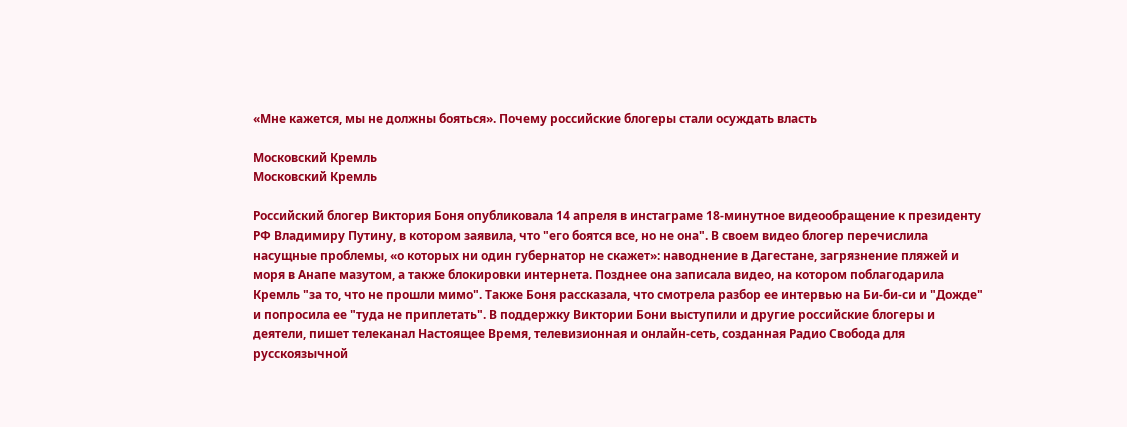«Мне кажется, мы не должны бояться». Почему российские блогеры стали осуждать власть

Московский Кремль
Московский Кремль

Российский блогер Виктория Боня опубликовала 14 апреля в инстаграме 18-минутное видеообращение к президенту РФ Владимиру Путину, в котором заявила, что "его боятся все, но не она". В своем видео блогер перечислила насущные проблемы, «о которых ни один губернатор не скажет»: наводнение в Дагестане, загрязнение пляжей и моря в Анапе мазутом, а также блокировки интернета. Позднее она записала видео, на котором поблагодарила Кремль "за то, что не прошли мимо". Также Боня рассказала, что смотрела разбор ее интервью на Би-би-си и "Дожде" и попросила ее "туда не приплетать". В поддержку Виктории Бони выступили и другие российские блогеры и деятели, пишет телеканал Настоящее Время, телевизионная и онлайн-сеть, созданная Радио Свобода для русскоязычной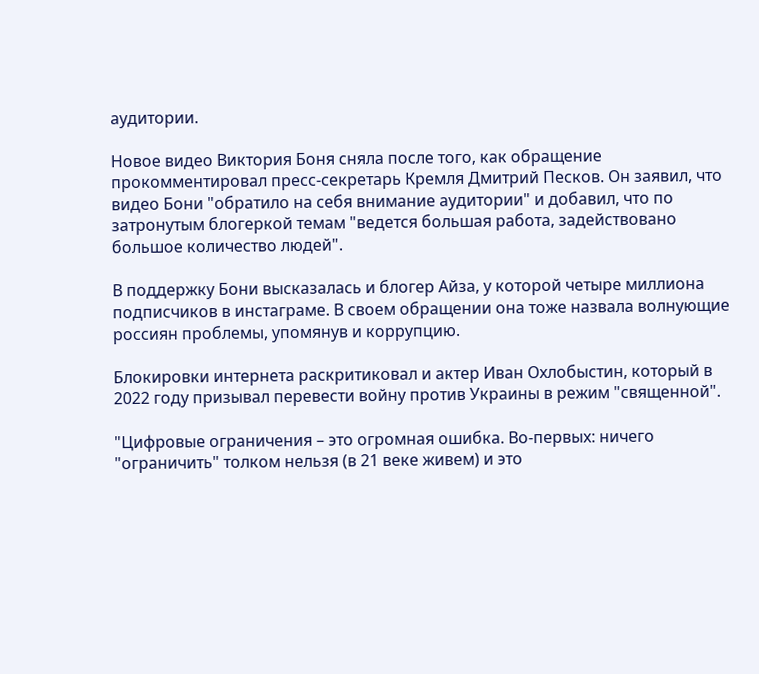аудитории.

Новое видео Виктория Боня сняла после того, как обращение прокомментировал пресс-секретарь Кремля Дмитрий Песков. Он заявил, что видео Бони "обратило на себя внимание аудитории" и добавил, что по затронутым блогеркой темам "ведется большая работа, задействовано большое количество людей".

В поддержку Бони высказалась и блогер Айза, у которой четыре миллиона подписчиков в инстаграме. В своем обращении она тоже назвала волнующие россиян проблемы, упомянув и коррупцию.

Блокировки интернета раскритиковал и актер Иван Охлобыстин, который в 2022 году призывал перевести войну против Украины в режим "священной".

"Цифровые ограничения – это огромная ошибка. Во-первых: ничего "ограничить" толком нельзя (в 21 веке живем) и это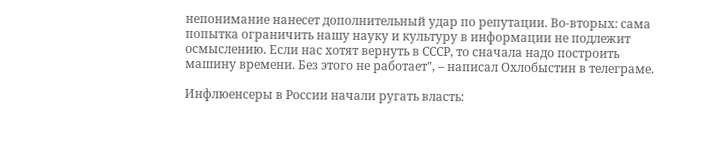непонимание нанесет дополнительный удар по репутации. Во-вторых: сама попытка ограничить нашу науку и культуру в информации не подлежит осмыслению. Если нас хотят вернуть в СССР, то сначала надо построить машину времени. Без этого не работает", – написал Охлобыстин в телеграме.

Инфлюенсеры в России начали ругать власть: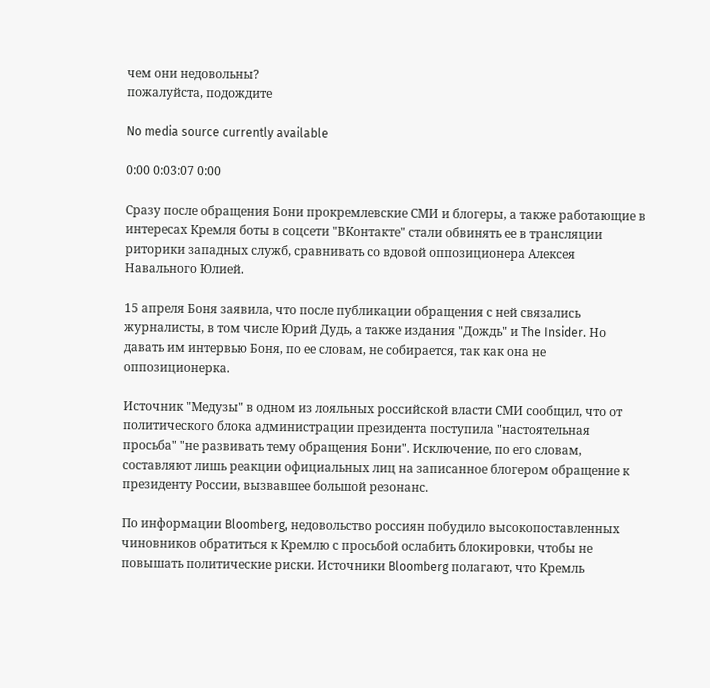чем они недовольны?
пожалуйста, подождите

No media source currently available

0:00 0:03:07 0:00

Сразу после обращения Бони прокремлевские СМИ и блогеры, а также работающие в интересах Кремля боты в соцсети "ВКонтакте" стали обвинять ее в трансляции риторики западных служб, сравнивать со вдовой оппозиционера Алексея Навального Юлией.

15 апреля Боня заявила, что после публикации обращения с ней связались журналисты, в том числе Юрий Дудь, а также издания "Дождь" и The Insider. Но давать им интервью Боня, по ее словам, не собирается, так как она не оппозиционерка.

Источник "Медузы" в одном из лояльных российской власти СМИ сообщил, что от политического блока администрации президента поступила "настоятельная просьба" "не развивать тему обращения Бони". Исключение, по его словам, составляют лишь реакции официальных лиц на записанное блогером обращение к президенту России, вызвавшее большой резонанс.

По информации Bloomberg, недовольство россиян побудило высокопоставленных чиновников обратиться к Кремлю с просьбой ослабить блокировки, чтобы не повышать политические риски. Источники Bloomberg полагают, что Кремль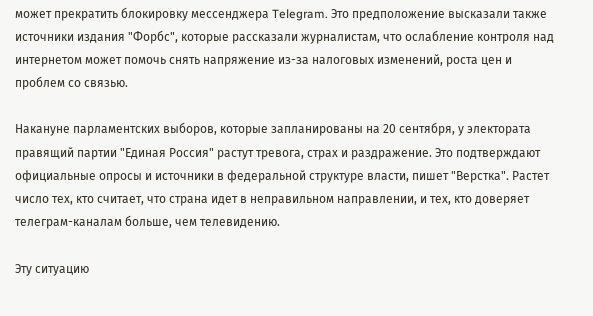может прекратить блокировку мессенджера Telegram. Это предположение высказали также источники издания "Форбс", которые рассказали журналистам, что ослабление контроля над интернетом может помочь снять напряжение из-за налоговых изменений, роста цен и проблем со связью.

Накануне парламентских выборов, которые запланированы на 20 сентября, у электората правящий партии "Единая Россия" растут тревога, страх и раздражение. Это подтверждают официальные опросы и источники в федеральной структуре власти, пишет "Верстка". Растет число тех, кто считает, что страна идет в неправильном направлении, и тех, кто доверяет телеграм-каналам больше, чем телевидению.

Эту ситуацию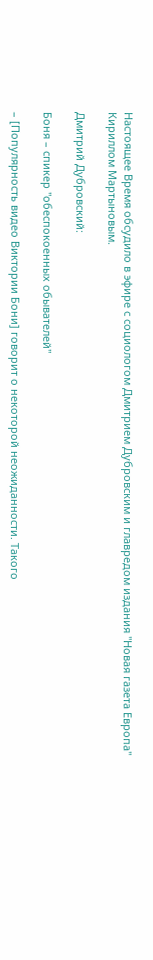Настоящее Время обсудило в эфире с социологом Дмитрием Дубровским и главредом издания "Новая газета Европа" Кириллом Мартыновым.

Дмитрий Дубровский:

Боня – спикер "обеспокоенных обывателей"

– [Популярность видео Виктории Бони] говорит о некоторой неожиданности. Такого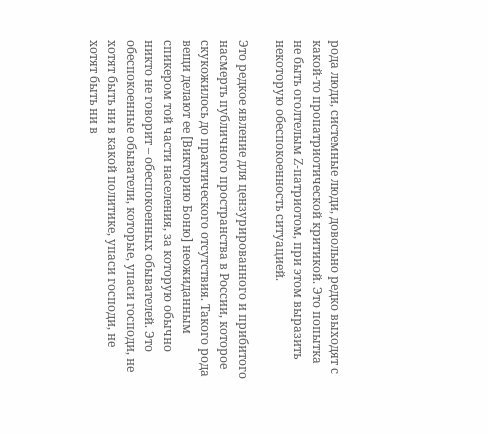рода люди, системные люди, довольно редко выходят с какой-то пропатриотической критикой. Это попытка не быть оголтелым Z-патриотом, при этом выразить некоторую обеспокоенность ситуацией.

Это редкое явление для цензурированного и прибитого насмерть публичного пространства в России, которое скукожилось до практического отсутствия. Такого рода вещи делают ее [Викторию Боню] неожиданным спикером той части населения, за которую обычно никто не говорит – обеспокоенных обывателей. Это обеспокоенные обыватели, которые, упаси господи, не хотят быть ни в какой политике, упаси господи, не хотят быть ни в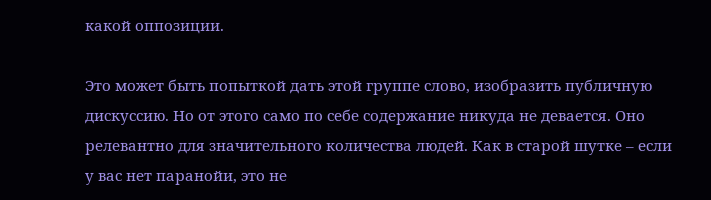какой оппозиции.

Это может быть попыткой дать этой группе слово, изобразить публичную дискуссию. Но от этого само по себе содержание никуда не девается. Оно релевантно для значительного количества людей. Как в старой шутке – если у вас нет паранойи, это не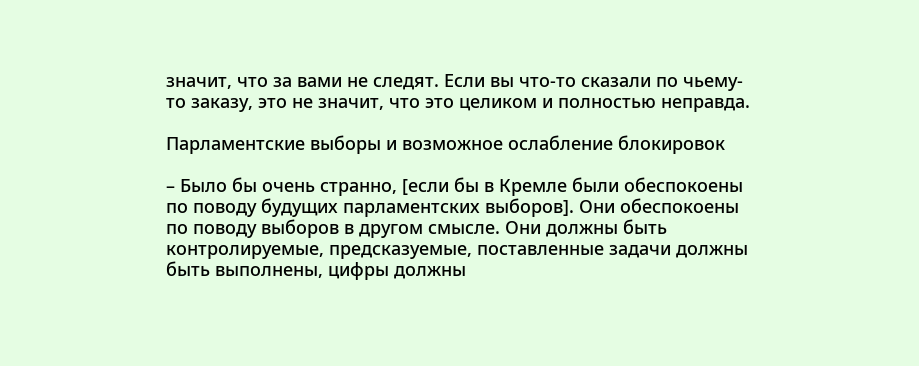значит, что за вами не следят. Если вы что-то сказали по чьему-то заказу, это не значит, что это целиком и полностью неправда.

Парламентские выборы и возможное ослабление блокировок

– Было бы очень странно, [если бы в Кремле были обеспокоены по поводу будущих парламентских выборов]. Они обеспокоены по поводу выборов в другом смысле. Они должны быть контролируемые, предсказуемые, поставленные задачи должны быть выполнены, цифры должны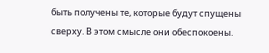быть получены те, которые будут спущены сверху. В этом смысле они обеспокоены.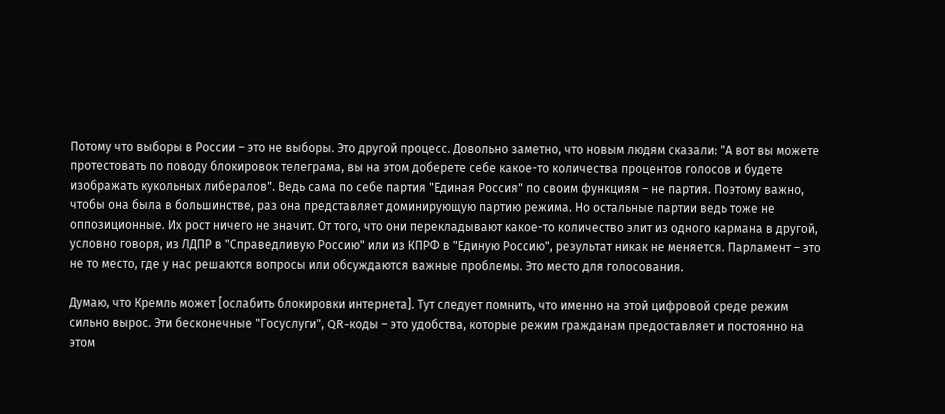Потому что выборы в России – это не выборы. Это другой процесс. Довольно заметно, что новым людям сказали: "А вот вы можете протестовать по поводу блокировок телеграма, вы на этом доберете себе какое-то количества процентов голосов и будете изображать кукольных либералов". Ведь сама по себе партия "Единая Россия" по своим функциям – не партия. Поэтому важно, чтобы она была в большинстве, раз она представляет доминирующую партию режима. Но остальные партии ведь тоже не оппозиционные. Их рост ничего не значит. От того, что они перекладывают какое-то количество элит из одного кармана в другой, условно говоря, из ЛДПР в "Справедливую Россию" или из КПРФ в "Единую Россию", результат никак не меняется. Парламент – это не то место, где у нас решаются вопросы или обсуждаются важные проблемы. Это место для голосования.

Думаю, что Кремль может [ослабить блокировки интернета]. Тут следует помнить, что именно на этой цифровой среде режим сильно вырос. Эти бесконечные "Госуслуги", QR-коды – это удобства, которые режим гражданам предоставляет и постоянно на этом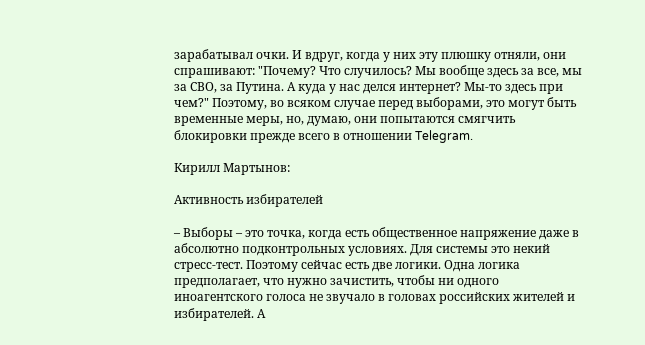зарабатывал очки. И вдруг, когда у них эту плюшку отняли, они спрашивают: "Почему? Что случилось? Мы вообще здесь за все, мы за СВО, за Путина. А куда у нас делся интернет? Мы-то здесь при чем?" Поэтому, во всяком случае перед выборами, это могут быть временные меры, но, думаю, они попытаются смягчить блокировки прежде всего в отношении Telegram.

Кирилл Мартынов:

Активность избирателей

– Выборы – это точка, когда есть общественное напряжение даже в абсолютно подконтрольных условиях. Для системы это некий стресс-тест. Поэтому сейчас есть две логики. Одна логика предполагает, что нужно зачистить, чтобы ни одного иноагентского голоса не звучало в головах российских жителей и избирателей. А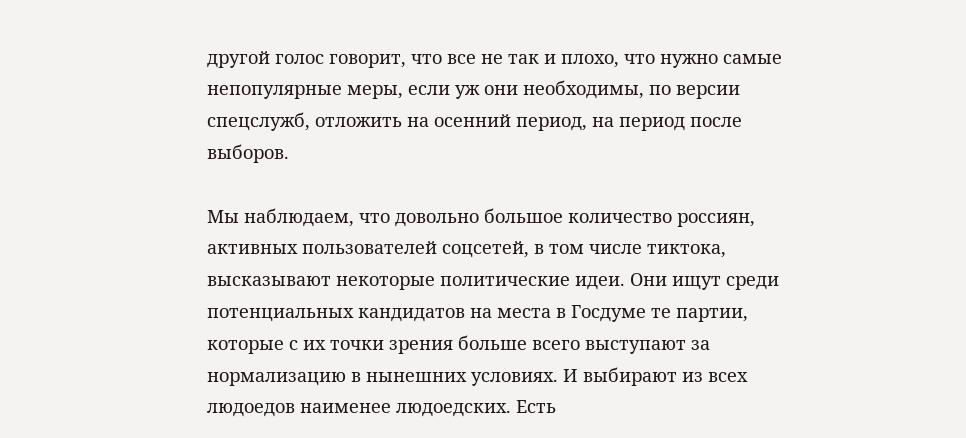другой голос говорит, что все не так и плохо, что нужно самые непопулярные меры, если уж они необходимы, по версии спецслужб, отложить на осенний период, на период после выборов.

Мы наблюдаем, что довольно большое количество россиян, активных пользователей соцсетей, в том числе тиктока, высказывают некоторые политические идеи. Они ищут среди потенциальных кандидатов на места в Госдуме те партии, которые с их точки зрения больше всего выступают за нормализацию в нынешних условиях. И выбирают из всех людоедов наименее людоедских. Есть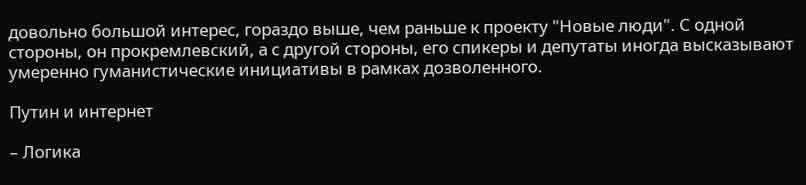довольно большой интерес, гораздо выше, чем раньше к проекту "Новые люди". С одной стороны, он прокремлевский, а с другой стороны, его спикеры и депутаты иногда высказывают умеренно гуманистические инициативы в рамках дозволенного.

Путин и интернет

– Логика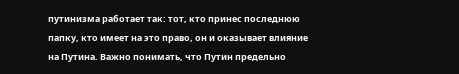путинизма работает так: тот, кто принес последнюю папку, кто имеет на это право, он и оказывает влияние на Путина. Важно понимать, что Путин предельно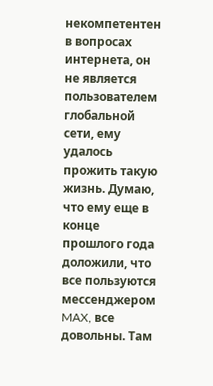некомпетентен в вопросах интернета, он не является пользователем глобальной сети, ему удалось прожить такую жизнь. Думаю, что ему еще в конце прошлого года доложили, что все пользуются мессенджером MAX, все довольны. Там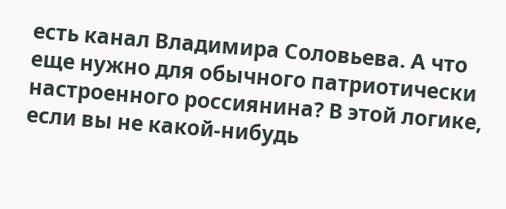есть канал Владимира Соловьева. А что еще нужно для обычного патриотически настроенного россиянина? В этой логике, если вы не какой-нибудь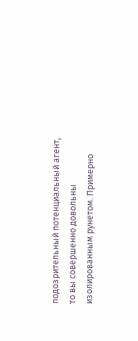подозрительный потенциальный агент, то вы совершенно довольны изолированным рунетом. Примерно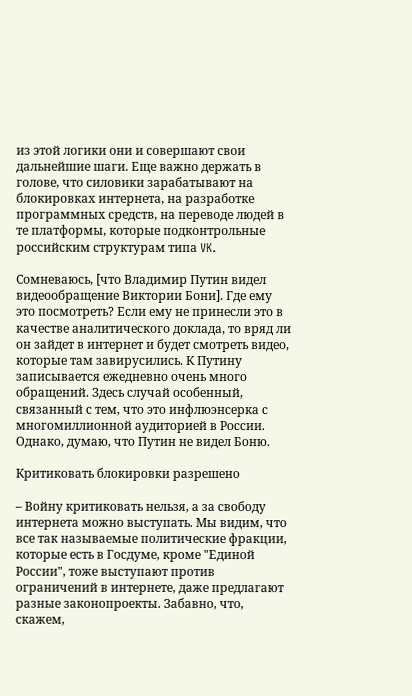из этой логики они и совершают свои дальнейшие шаги. Еще важно держать в голове, что силовики зарабатывают на блокировках интернета, на разработке программных средств, на переводе людей в те платформы, которые подконтрольные российским структурам типа VK.

Cомневаюсь, [что Владимир Путин видел видеообращение Виктории Бони]. Где ему это посмотреть? Если ему не принесли это в качестве аналитического доклада, то вряд ли он зайдет в интернет и будет смотреть видео, которые там завирусились. К Путину записывается ежедневно очень много обращений. Здесь случай особенный, связанный с тем, что это инфлюэнсерка с многомиллионной аудиторией в России. Однако, думаю, что Путин не видел Боню.

Критиковать блокировки разрешено

– Войну критиковать нельзя, а за свободу интернета можно выступать. Мы видим, что все так называемые политические фракции, которые есть в Госдуме, кроме "Единой России", тоже выступают против ограничений в интернете, даже предлагают разные законопроекты. Забавно, что, скажем,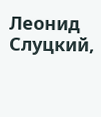Леонид Слуцкий,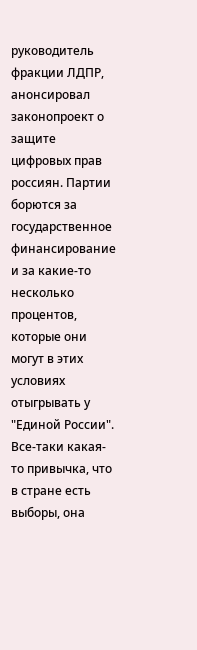руководитель фракции ЛДПР, анонсировал законопроект о защите цифровых прав россиян. Партии борются за государственное финансирование и за какие-то несколько процентов, которые они могут в этих условиях отыгрывать у "Единой России". Все-таки какая-то привычка, что в стране есть выборы, она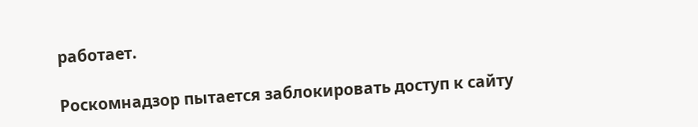работает.

Роскомнадзор пытается заблокировать доступ к сайту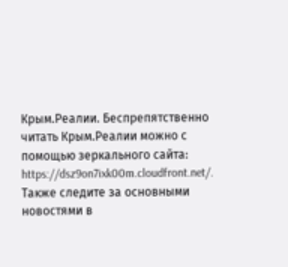Крым.Реалии. Беспрепятственно читать Крым.Реалии можно с помощью зеркального сайта: https://dsz9on7ixk00m.cloudfront.net/. Также следите за основными новостями в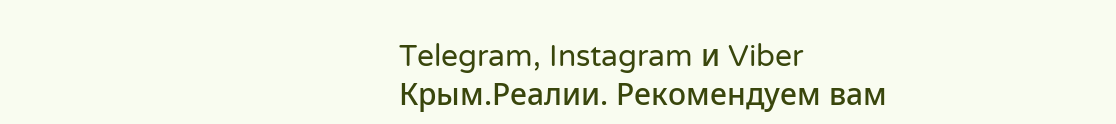Telegram, Instagram и Viber Крым.Реалии. Рекомендуем вам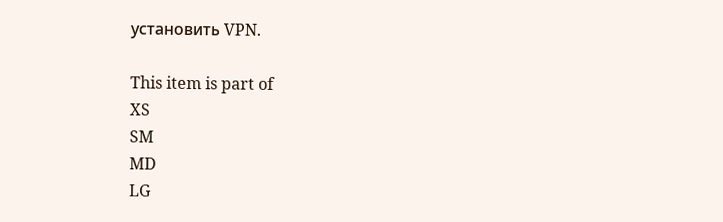установить VPN.

This item is part of
XS
SM
MD
LG